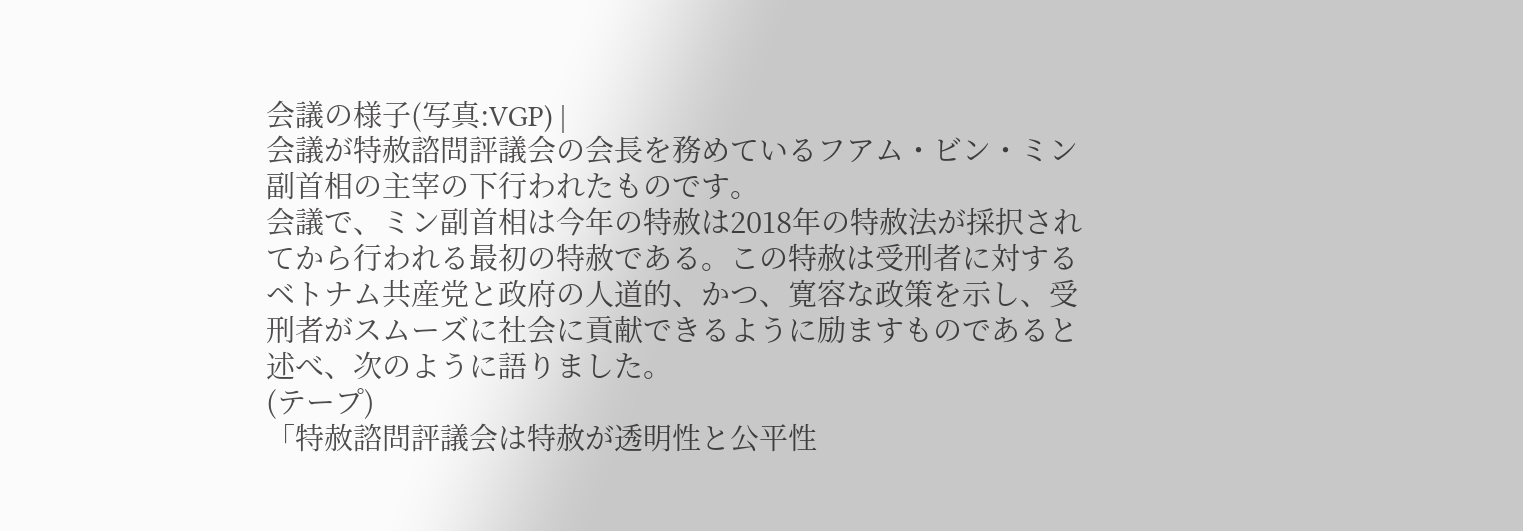会議の様子(写真:VGP) |
会議が特赦諮問評議会の会長を務めているフアム・ビン・ミン副首相の主宰の下行われたものです。
会議で、ミン副首相は今年の特赦は2018年の特赦法が採択されてから行われる最初の特赦である。この特赦は受刑者に対するベトナム共産党と政府の人道的、かつ、寛容な政策を示し、受刑者がスムーズに社会に貢献できるように励ますものであると述べ、次のように語りました。
(テープ)
「特赦諮問評議会は特赦が透明性と公平性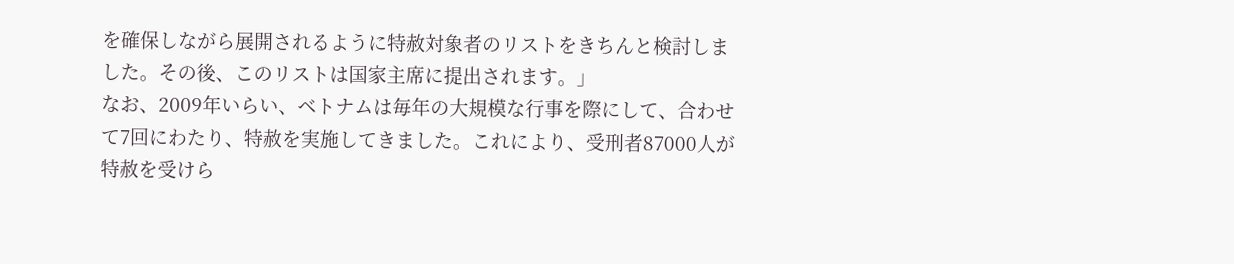を確保しながら展開されるように特赦対象者のリストをきちんと検討しました。その後、このリストは国家主席に提出されます。」
なお、2009年いらい、ベトナムは毎年の大規模な行事を際にして、合わせて7回にわたり、特赦を実施してきました。これにより、受刑者87000人が特赦を受けら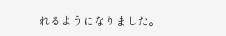れるようになりました。